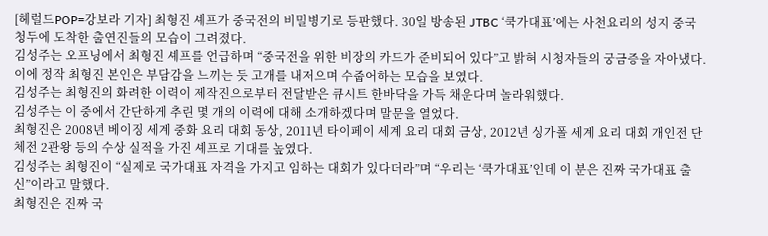[헤럴드POP=강보라 기자] 최형진 셰프가 중국전의 비밀병기로 등판했다. 30일 방송된 JTBC ‘쿡가대표’에는 사천요리의 성지 중국 청두에 도착한 출연진들의 모습이 그려졌다.
김성주는 오프닝에서 최형진 셰프를 언급하며 “중국전을 위한 비장의 카드가 준비되어 있다”고 밝혀 시청자들의 궁금증을 자아냈다.
이에 정작 최형진 본인은 부담감을 느끼는 듯 고개를 내저으며 수줍어하는 모습을 보였다.
김성주는 최형진의 화려한 이력이 제작진으로부터 전달받은 큐시트 한바닥을 가득 채운다며 놀라워했다.
김성주는 이 중에서 간단하게 추린 몇 개의 이력에 대해 소개하겠다며 말문을 열었다.
최형진은 2008년 베이징 세계 중화 요리 대회 동상, 2011년 타이페이 세계 요리 대회 금상, 2012년 싱가폴 세계 요리 대회 개인전 단체전 2관왕 등의 수상 실적을 가진 셰프로 기대를 높였다.
김성주는 최형진이 “실제로 국가대표 자격을 가지고 임하는 대회가 있다더라”며 “우리는 ‘쿡가대표’인데 이 분은 진짜 국가대표 출신”이라고 말했다.
최형진은 진짜 국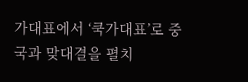가대표에서 ‘쿡가대표’로 중국과 맞대결을 펼치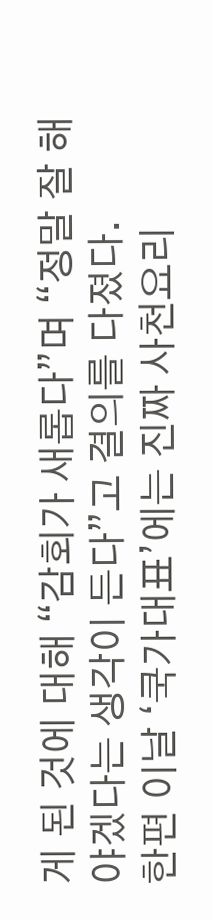게 된 것에 대해 “감회가 새롭다”며 “정말 잘 해야겠다는 생각이 든다”고 결의를 다졌다.
한편 이날 ‘쿡가대표’에는 진짜 사천요리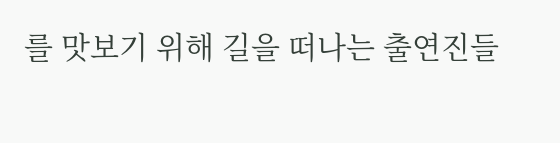를 맛보기 위해 길을 떠나는 출연진들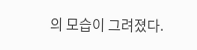의 모습이 그려졌다.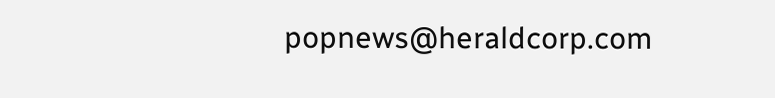popnews@heraldcorp.com